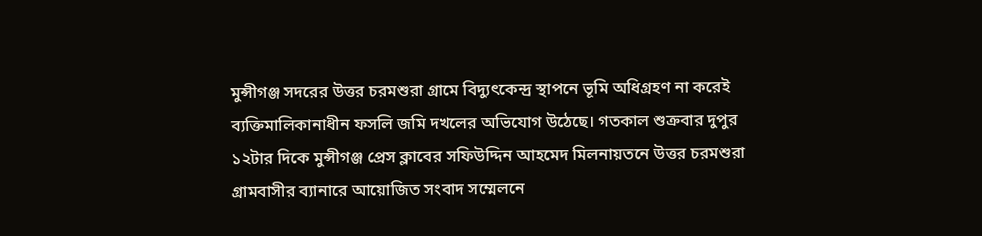মুন্সীগঞ্জ সদরের উত্তর চরমশুরা গ্রামে বিদ্যুৎকেন্দ্র স্থাপনে ভূমি অধিগ্রহণ না করেই ব্যক্তিমালিকানাধীন ফসলি জমি দখলের অভিযোগ উঠেছে। গতকাল শুক্রবার দুপুর ১২টার দিকে মুন্সীগঞ্জ প্রেস ক্লাবের সফিউদ্দিন আহমেদ মিলনায়তনে উত্তর চরমশুরা গ্রামবাসীর ব্যানারে আয়োজিত সংবাদ সম্মেলনে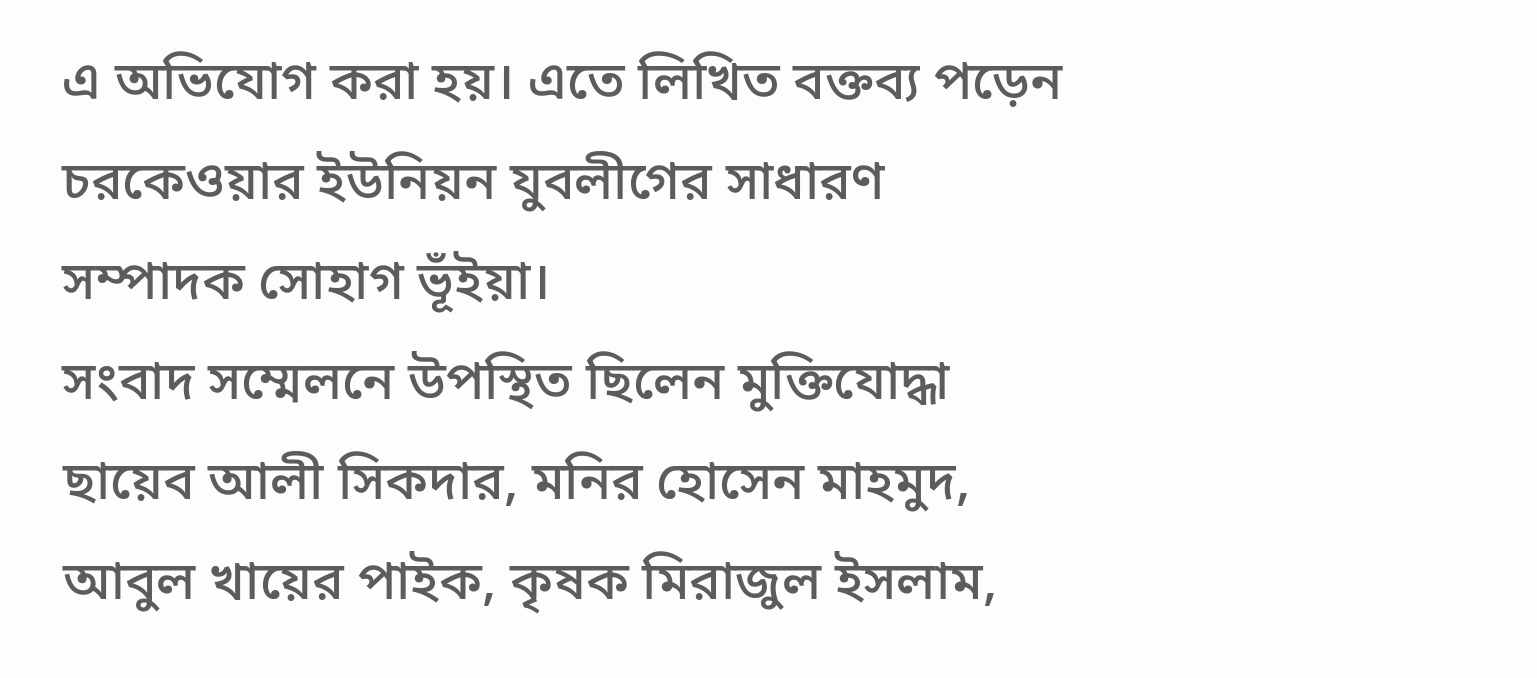এ অভিযোগ করা হয়। এতে লিখিত বক্তব্য পড়েন চরকেওয়ার ইউনিয়ন যুবলীগের সাধারণ সম্পাদক সোহাগ ভূঁইয়া।
সংবাদ সম্মেলনে উপস্থিত ছিলেন মুক্তিযোদ্ধা ছায়েব আলী সিকদার, মনির হোসেন মাহমুদ, আবুল খায়ের পাইক, কৃষক মিরাজুল ইসলাম,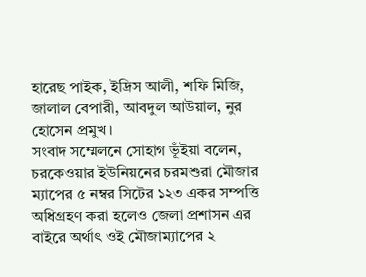হারেছ পাইক, ইদ্রিস আলী, শফি মিজি, জালাল বেপারী, আবদুল আউয়াল, নুর হোসেন প্রমুখ।
সংবাদ সম্মেলনে সোহাগ ভূঁইয়া বলেন, চরকেওয়ার ইউনিয়নের চরমশুরা মৌজার ম্যাপের ৫ নম্বর সিটের ১২৩ একর সম্পত্তি অধিগ্রহণ করা হলেও জেলা প্রশাসন এর বাইরে অর্থাৎ ওই মৌজাম্যাপের ২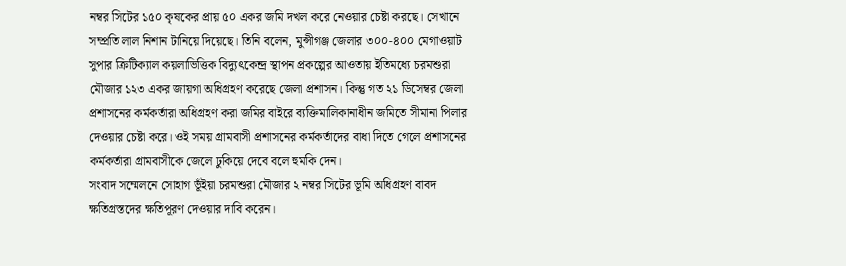নম্বর সিটের ১৫০ কৃষকের প্রায় ৫০ একর জমি দখল করে নেওয়ার চেষ্টা করছে। সেখানে সম্প্রতি লাল নিশান টানিয়ে দিয়েছে। তিনি বলেন, মুন্সীগঞ্জ জেলার ৩০০-৪০০ মেগাওয়াট সুপার ক্রিটিক্যাল কয়লাভিত্তিক বিদ্যুৎকেন্দ্র স্থাপন প্রকল্পের আওতায় ইতিমধ্যে চরমশুরা মৌজার ১২৩ একর জায়গা অধিগ্রহণ করেছে জেলা প্রশাসন। কিন্তু গত ২১ ডিসেম্বর জেলা প্রশাসনের কর্মকর্তারা অধিগ্রহণ করা জমির বাইরে ব্যক্তিমালিকানাধীন জমিতে সীমানা পিলার দেওয়ার চেষ্টা করে। ওই সময় গ্রামবাসী প্রশাসনের কর্মকর্তাদের বাধা দিতে গেলে প্রশাসনের কর্মকর্তারা গ্রামবাসীকে জেলে ঢুকিয়ে দেবে বলে হুমকি দেন।
সংবাদ সম্মেলনে সোহাগ ভূঁইয়া চরমশুরা মৌজার ২ নম্বর সিটের ভূমি অধিগ্রহণ বাবদ ক্ষতিগ্রস্তদের ক্ষতিপূরণ দেওয়ার দাবি করেন।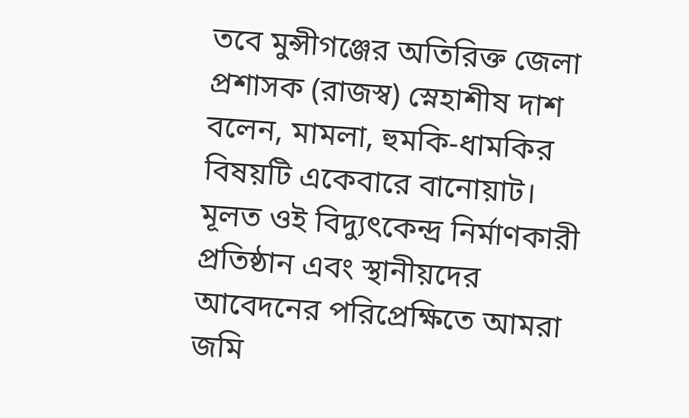তবে মুন্সীগঞ্জের অতিরিক্ত জেলা প্রশাসক (রাজস্ব) স্নেহাশীষ দাশ বলেন, মামলা, হুমকি-ধামকির বিষয়টি একেবারে বানোয়াট। মূলত ওই বিদ্যুৎকেন্দ্র নির্মাণকারী প্রতিষ্ঠান এবং স্থানীয়দের আবেদনের পরিপ্রেক্ষিতে আমরা জমি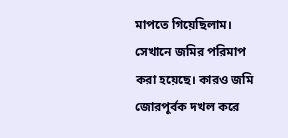মাপতে গিয়েছিলাম। সেখানে জমির পরিমাপ করা হয়েছে। কারও জমি জোরপূর্বক দখল করে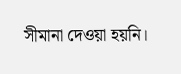সীমানা দেওয়া হয়নি।